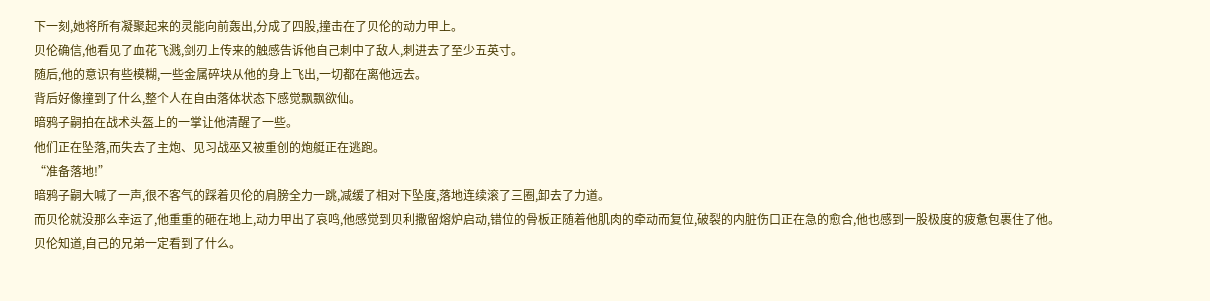下一刻,她将所有凝聚起来的灵能向前轰出,分成了四股,撞击在了贝伦的动力甲上。
贝伦确信,他看见了血花飞溅,剑刃上传来的触感告诉他自己刺中了敌人,刺进去了至少五英寸。
随后,他的意识有些模糊,一些金属碎块从他的身上飞出,一切都在离他远去。
背后好像撞到了什么,整个人在自由落体状态下感觉飘飘欲仙。
暗鸦子嗣拍在战术头盔上的一掌让他清醒了一些。
他们正在坠落,而失去了主炮、见习战巫又被重创的炮艇正在逃跑。
“准备落地!”
暗鸦子嗣大喊了一声,很不客气的踩着贝伦的肩膀全力一跳,减缓了相对下坠度,落地连续滚了三圈,卸去了力道。
而贝伦就没那么幸运了,他重重的砸在地上,动力甲出了哀鸣,他感觉到贝利撒留熔炉启动,错位的骨板正随着他肌肉的牵动而复位,破裂的内脏伤口正在急的愈合,他也感到一股极度的疲惫包裹住了他。
贝伦知道,自己的兄弟一定看到了什么。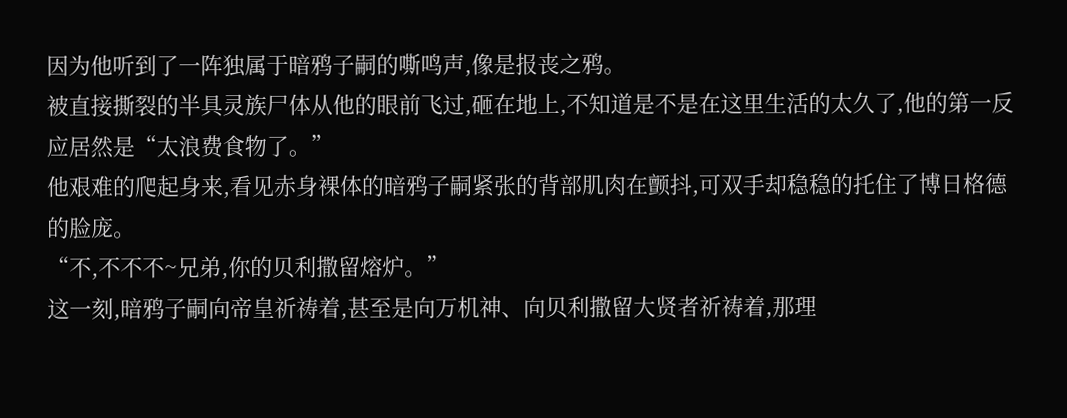因为他听到了一阵独属于暗鸦子嗣的嘶鸣声,像是报丧之鸦。
被直接撕裂的半具灵族尸体从他的眼前飞过,砸在地上,不知道是不是在这里生活的太久了,他的第一反应居然是“太浪费食物了。”
他艰难的爬起身来,看见赤身裸体的暗鸦子嗣紧张的背部肌肉在颤抖,可双手却稳稳的托住了博日格德的脸庞。
“不,不不不~兄弟,你的贝利撒留熔炉。”
这一刻,暗鸦子嗣向帝皇祈祷着,甚至是向万机神、向贝利撒留大贤者祈祷着,那理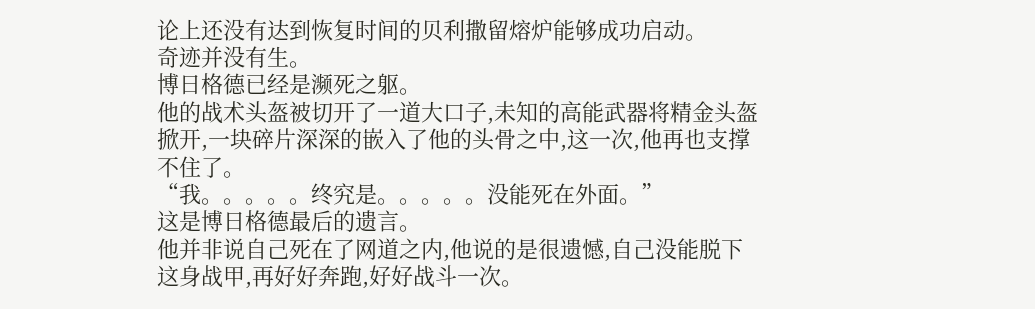论上还没有达到恢复时间的贝利撒留熔炉能够成功启动。
奇迹并没有生。
博日格德已经是濒死之躯。
他的战术头盔被切开了一道大口子,未知的高能武器将精金头盔掀开,一块碎片深深的嵌入了他的头骨之中,这一次,他再也支撑不住了。
“我。。。。。终究是。。。。。没能死在外面。”
这是博日格德最后的遗言。
他并非说自己死在了网道之内,他说的是很遗憾,自己没能脱下这身战甲,再好好奔跑,好好战斗一次。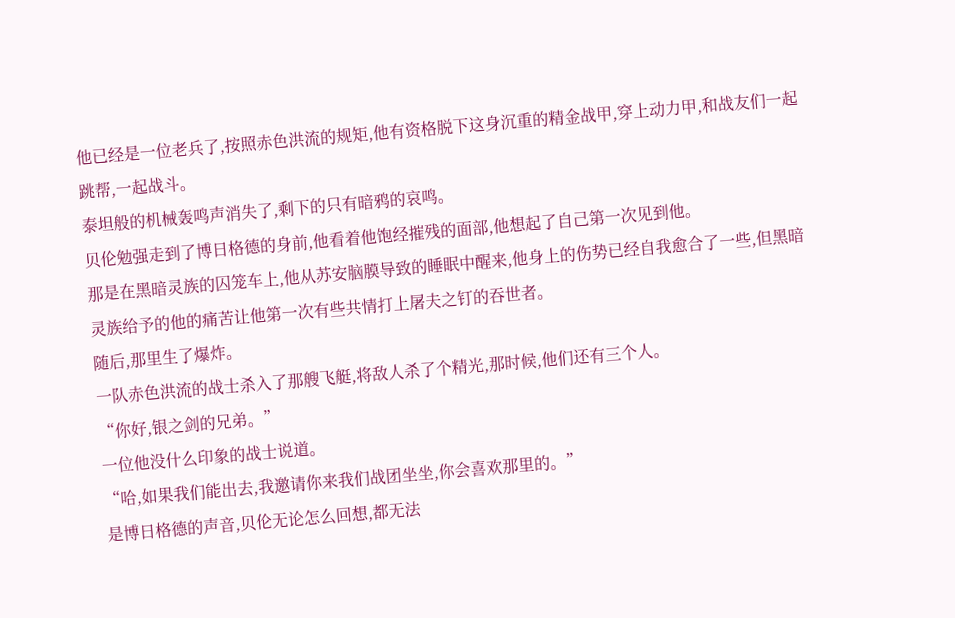他已经是一位老兵了,按照赤色洪流的规矩,他有资格脱下这身沉重的精金战甲,穿上动力甲,和战友们一起跳帮,一起战斗。
泰坦般的机械轰鸣声消失了,剩下的只有暗鸦的哀鸣。
贝伦勉强走到了博日格德的身前,他看着他饱经摧残的面部,他想起了自己第一次见到他。
那是在黑暗灵族的囚笼车上,他从苏安脑膜导致的睡眠中醒来,他身上的伤势已经自我愈合了一些,但黑暗灵族给予的他的痛苦让他第一次有些共情打上屠夫之钉的吞世者。
随后,那里生了爆炸。
一队赤色洪流的战士杀入了那艘飞艇,将敌人杀了个精光,那时候,他们还有三个人。
“你好,银之剑的兄弟。”
一位他没什么印象的战士说道。
“哈,如果我们能出去,我邀请你来我们战团坐坐,你会喜欢那里的。”
是博日格德的声音,贝伦无论怎么回想,都无法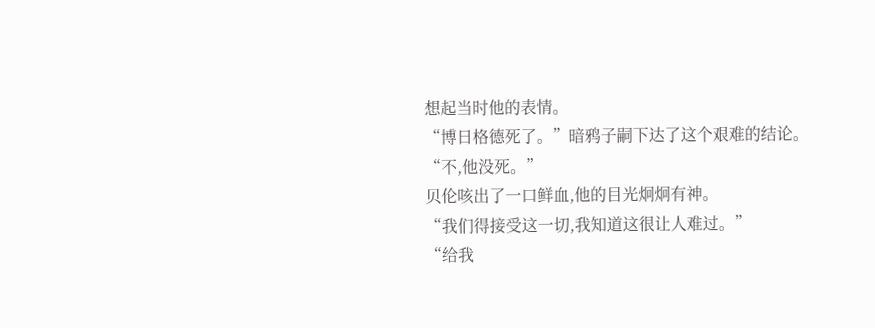想起当时他的表情。
“博日格德死了。”暗鸦子嗣下达了这个艰难的结论。
“不,他没死。”
贝伦咳出了一口鲜血,他的目光炯炯有神。
“我们得接受这一切,我知道这很让人难过。”
“给我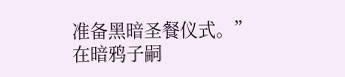准备黑暗圣餐仪式。”
在暗鸦子嗣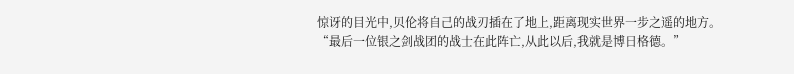惊讶的目光中,贝伦将自己的战刃插在了地上,距离现实世界一步之遥的地方。
“最后一位银之剑战团的战士在此阵亡,从此以后,我就是博日格德。”